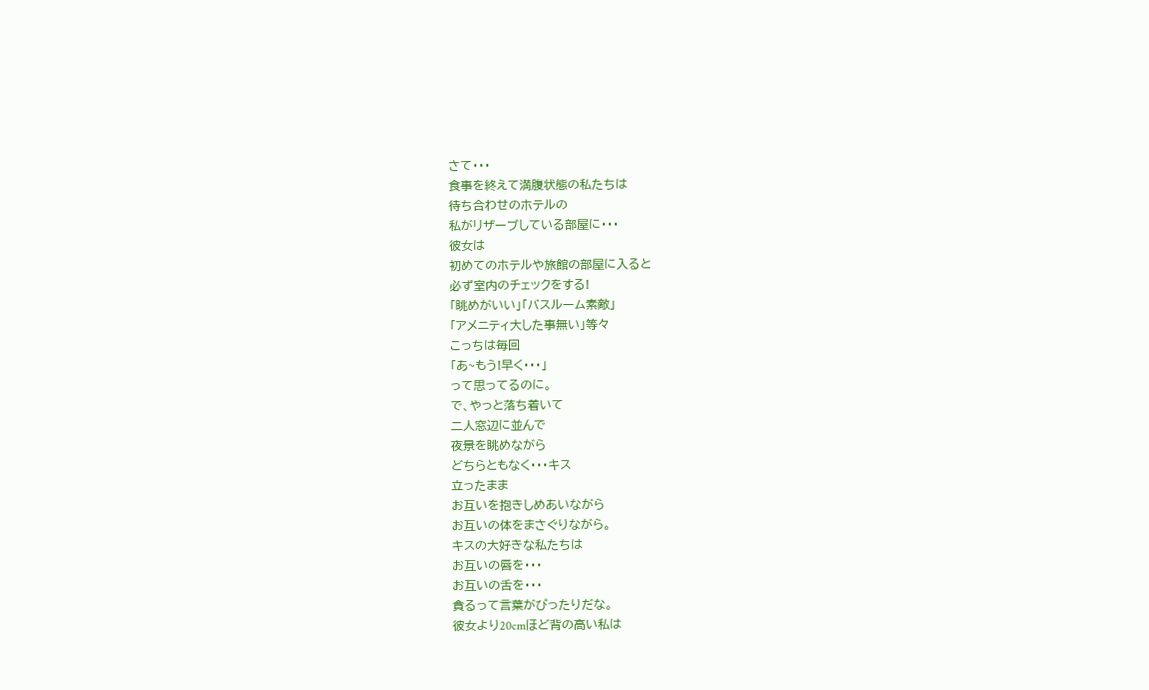さて・・・
食事を終えて満腹状態の私たちは
待ち合わせのホテルの
私がリザーブしている部屋に・・・
彼女は
初めてのホテルや旅館の部屋に入ると
必ず室内のチェックをする!
「眺めがいい」「バスルーム素敵」
「アメニティ大した事無い」等々
こっちは毎回
「あ~もう!早く・・・」
って思ってるのに。
で、やっと落ち着いて
二人窓辺に並んで
夜景を眺めながら
どちらともなく・・・キス
立ったまま
お互いを抱きしめあいながら
お互いの体をまさぐりながら。
キスの大好きな私たちは
お互いの唇を・・・
お互いの舌を・・・
貪るって言葉がぴったりだな。
彼女より20cmほど背の高い私は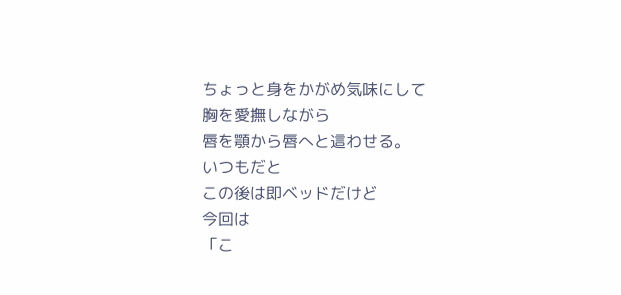ちょっと身をかがめ気味にして
胸を愛撫しながら
唇を顎から唇へと這わせる。
いつもだと
この後は即ベッドだけど
今回は
「こ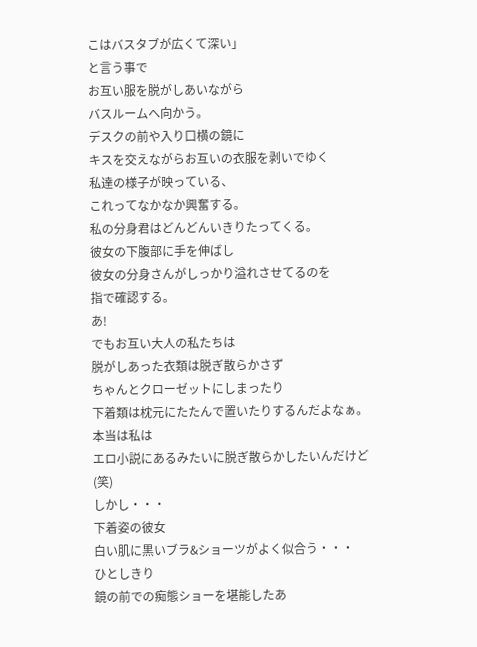こはバスタブが広くて深い」
と言う事で
お互い服を脱がしあいながら
バスルームへ向かう。
デスクの前や入り口横の鏡に
キスを交えながらお互いの衣服を剥いでゆく
私達の様子が映っている、
これってなかなか興奮する。
私の分身君はどんどんいきりたってくる。
彼女の下腹部に手を伸ばし
彼女の分身さんがしっかり溢れさせてるのを
指で確認する。
あ!
でもお互い大人の私たちは
脱がしあった衣類は脱ぎ散らかさず
ちゃんとクローゼットにしまったり
下着類は枕元にたたんで置いたりするんだよなぁ。
本当は私は
エロ小説にあるみたいに脱ぎ散らかしたいんだけど(笑)
しかし・・・
下着姿の彼女
白い肌に黒いブラ&ショーツがよく似合う・・・
ひとしきり
鏡の前での痴態ショーを堪能したあ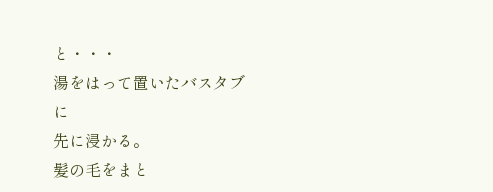と・・・
湯をはって置いたバスタブに
先に浸かる。
髪の毛をまと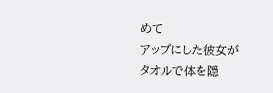めて
アップにした彼女が
タオルで体を隠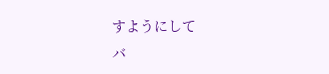すようにして
バ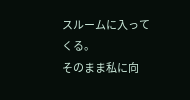スルームに入ってくる。
そのまま私に向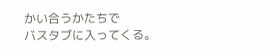かい合うかたちで
バスタブに入ってくる。